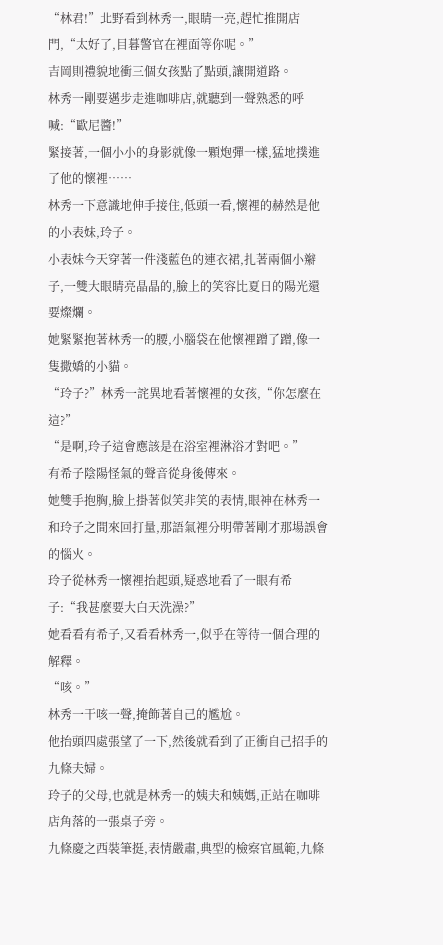“林君!”北野看到林秀一,眼睛一亮,趕忙推開店門,“太好了,目暮警官在裡面等你呢。”
吉岡則禮貌地衝三個女孩點了點頭,讓開道路。
林秀一剛要邁步走進咖啡店,就聽到一聲熟悉的呼喊:“歐尼醬!”
緊接著,一個小小的身影就像一顆炮彈一樣,猛地撲進了他的懷裡……
林秀一下意識地伸手接住,低頭一看,懷裡的赫然是他的小表妹,玲子。
小表妹今天穿著一件淺藍色的連衣裙,扎著兩個小辮子,一雙大眼睛亮晶晶的,臉上的笑容比夏日的陽光還要燦爛。
她緊緊抱著林秀一的腰,小腦袋在他懷裡蹭了蹭,像一隻撒嬌的小貓。
“玲子?”林秀一詫異地看著懷裡的女孩,“你怎麼在這?”
“是啊,玲子這會應該是在浴室裡淋浴才對吧。”
有希子陰陽怪氣的聲音從身後傳來。
她雙手抱胸,臉上掛著似笑非笑的表情,眼神在林秀一和玲子之間來回打量,那語氣裡分明帶著剛才那場誤會的惱火。
玲子從林秀一懷裡抬起頭,疑惑地看了一眼有希子:“我甚麼要大白天洗澡?”
她看看有希子,又看看林秀一,似乎在等待一個合理的解釋。
“咳。”
林秀一干咳一聲,掩飾著自己的尷尬。
他抬頭四處張望了一下,然後就看到了正衝自己招手的九條夫婦。
玲子的父母,也就是林秀一的姨夫和姨媽,正站在咖啡店角落的一張桌子旁。
九條慶之西裝筆挺,表情嚴肅,典型的檢察官風範,九條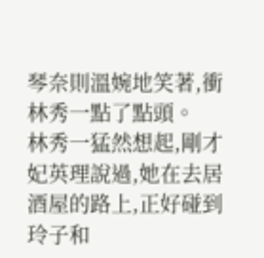琴奈則溫婉地笑著,衝林秀一點了點頭。
林秀一猛然想起,剛才妃英理說過,她在去居酒屋的路上,正好碰到玲子和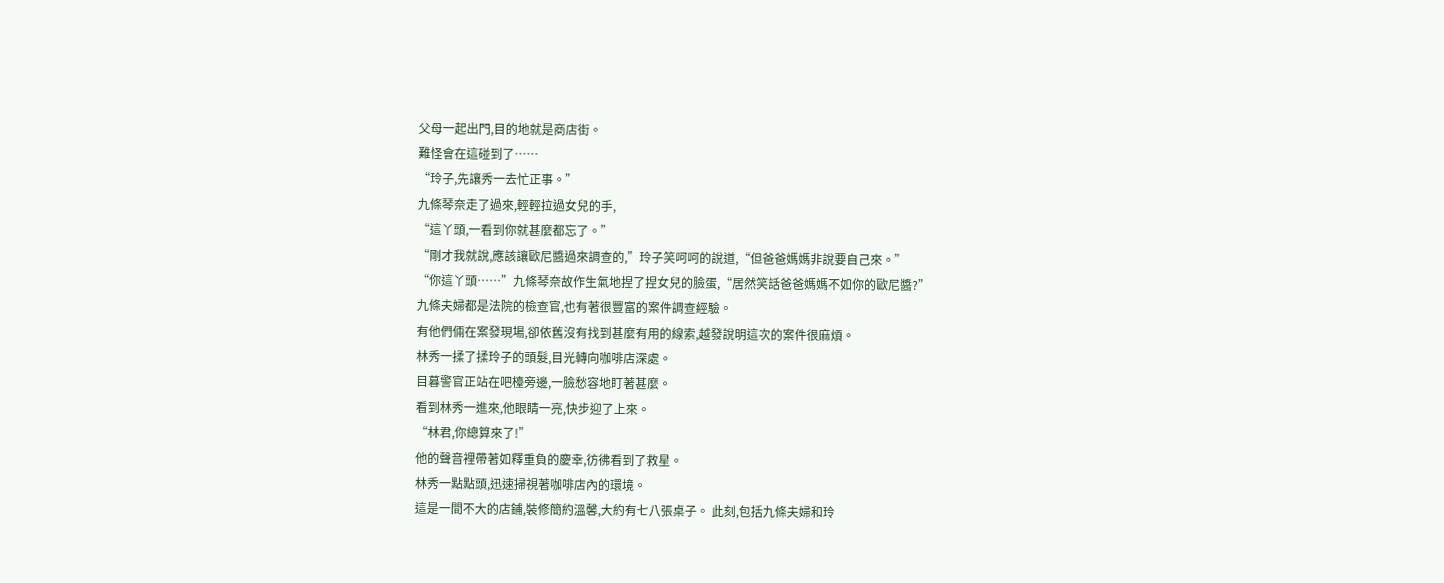父母一起出門,目的地就是商店街。
難怪會在這碰到了……
“玲子,先讓秀一去忙正事。”
九條琴奈走了過來,輕輕拉過女兒的手,
“這丫頭,一看到你就甚麼都忘了。”
“剛才我就說,應該讓歐尼醬過來調查的,”玲子笑呵呵的說道,“但爸爸媽媽非說要自己來。”
“你這丫頭……”九條琴奈故作生氣地捏了捏女兒的臉蛋,“居然笑話爸爸媽媽不如你的歐尼醬?”
九條夫婦都是法院的檢查官,也有著很豐富的案件調查經驗。
有他們倆在案發現場,卻依舊沒有找到甚麼有用的線索,越發說明這次的案件很麻煩。
林秀一揉了揉玲子的頭髮,目光轉向咖啡店深處。
目暮警官正站在吧檯旁邊,一臉愁容地盯著甚麼。
看到林秀一進來,他眼睛一亮,快步迎了上來。
“林君,你總算來了!”
他的聲音裡帶著如釋重負的慶幸,彷彿看到了救星。
林秀一點點頭,迅速掃視著咖啡店內的環境。
這是一間不大的店鋪,裝修簡約溫馨,大約有七八張桌子。 此刻,包括九條夫婦和玲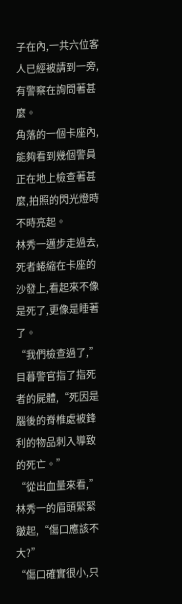子在內,一共六位客人已經被請到一旁,有警察在詢問著甚麼。
角落的一個卡座內,能夠看到幾個警員正在地上檢查著甚麼,拍照的閃光燈時不時亮起。
林秀一邁步走過去,死者蜷縮在卡座的沙發上,看起來不像是死了,更像是睡著了。
“我們檢查過了,”目暮警官指了指死者的屍體,“死因是腦後的脊椎處被鋒利的物品刺入導致的死亡。”
“從出血量來看,”林秀一的眉頭緊緊皺起,“傷口應該不大?”
“傷口確實很小,只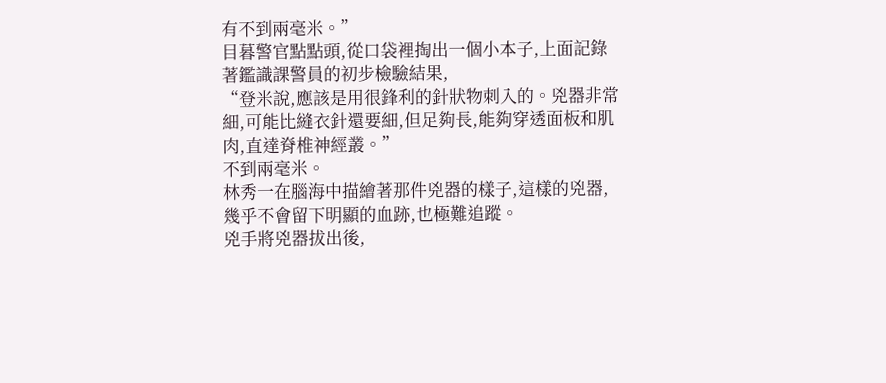有不到兩毫米。”
目暮警官點點頭,從口袋裡掏出一個小本子,上面記錄著鑑識課警員的初步檢驗結果,
“登米說,應該是用很鋒利的針狀物刺入的。兇器非常細,可能比縫衣針還要細,但足夠長,能夠穿透面板和肌肉,直達脊椎神經叢。”
不到兩毫米。
林秀一在腦海中描繪著那件兇器的樣子,這樣的兇器,幾乎不會留下明顯的血跡,也極難追蹤。
兇手將兇器拔出後,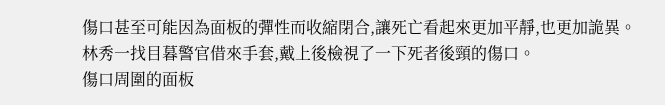傷口甚至可能因為面板的彈性而收縮閉合,讓死亡看起來更加平靜,也更加詭異。
林秀一找目暮警官借來手套,戴上後檢視了一下死者後頸的傷口。
傷口周圍的面板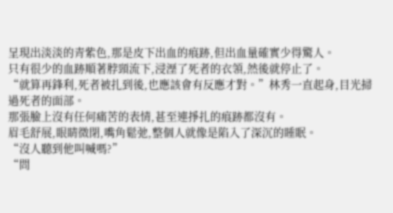呈現出淡淡的青紫色,那是皮下出血的痕跡,但出血量確實少得驚人。
只有很少的血跡順著脖頸流下,浸溼了死者的衣領,然後就停止了。
“就算再鋒利,死者被扎到後,也應該會有反應才對。”林秀一直起身,目光掃過死者的面部。
那張臉上沒有任何痛苦的表情,甚至連掙扎的痕跡都沒有。
眉毛舒展,眼睛微閉,嘴角鬆弛,整個人就像是陷入了深沉的睡眠。
“沒人聽到他叫喊嗎?”
“問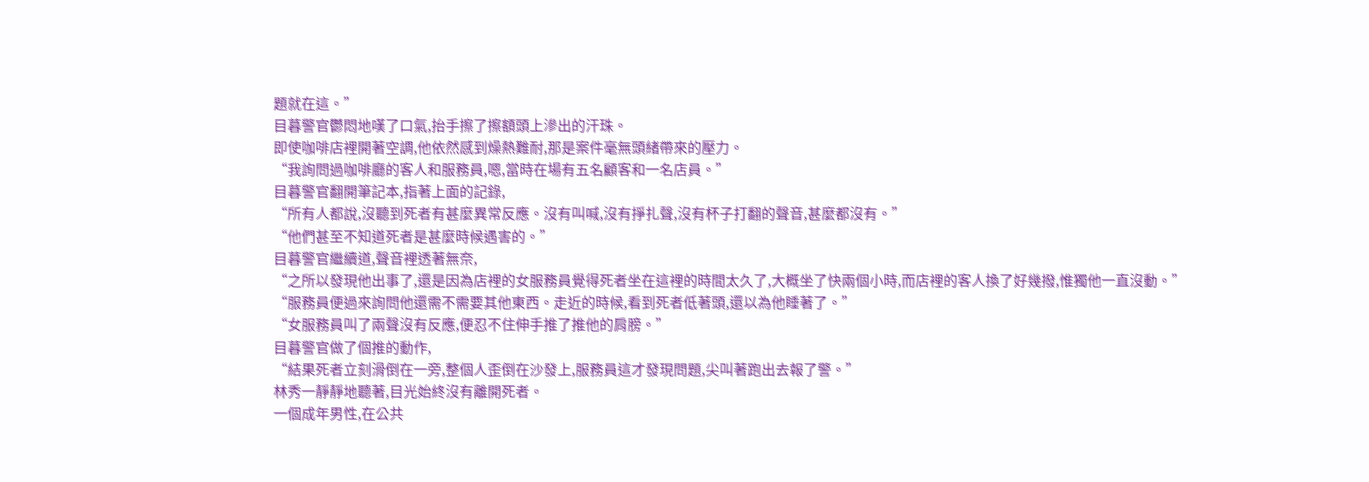題就在這。”
目暮警官鬱悶地嘆了口氣,抬手擦了擦額頭上滲出的汗珠。
即使咖啡店裡開著空調,他依然感到燥熱難耐,那是案件毫無頭緒帶來的壓力。
“我詢問過咖啡廳的客人和服務員,嗯,當時在場有五名顧客和一名店員。”
目暮警官翻開筆記本,指著上面的記錄,
“所有人都說,沒聽到死者有甚麼異常反應。沒有叫喊,沒有掙扎聲,沒有杯子打翻的聲音,甚麼都沒有。”
“他們甚至不知道死者是甚麼時候遇害的。”
目暮警官繼續道,聲音裡透著無奈,
“之所以發現他出事了,還是因為店裡的女服務員覺得死者坐在這裡的時間太久了,大概坐了快兩個小時,而店裡的客人換了好幾撥,惟獨他一直沒動。”
“服務員便過來詢問他還需不需要其他東西。走近的時候,看到死者低著頭,還以為他睡著了。”
“女服務員叫了兩聲沒有反應,便忍不住伸手推了推他的肩膀。”
目暮警官做了個推的動作,
“結果死者立刻滑倒在一旁,整個人歪倒在沙發上,服務員這才發現問題,尖叫著跑出去報了警。”
林秀一靜靜地聽著,目光始終沒有離開死者。
一個成年男性,在公共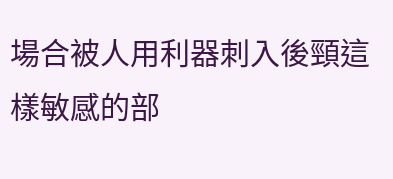場合被人用利器刺入後頸這樣敏感的部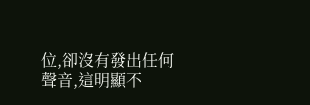位,卻沒有發出任何聲音,這明顯不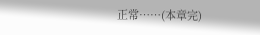正常……(本章完)